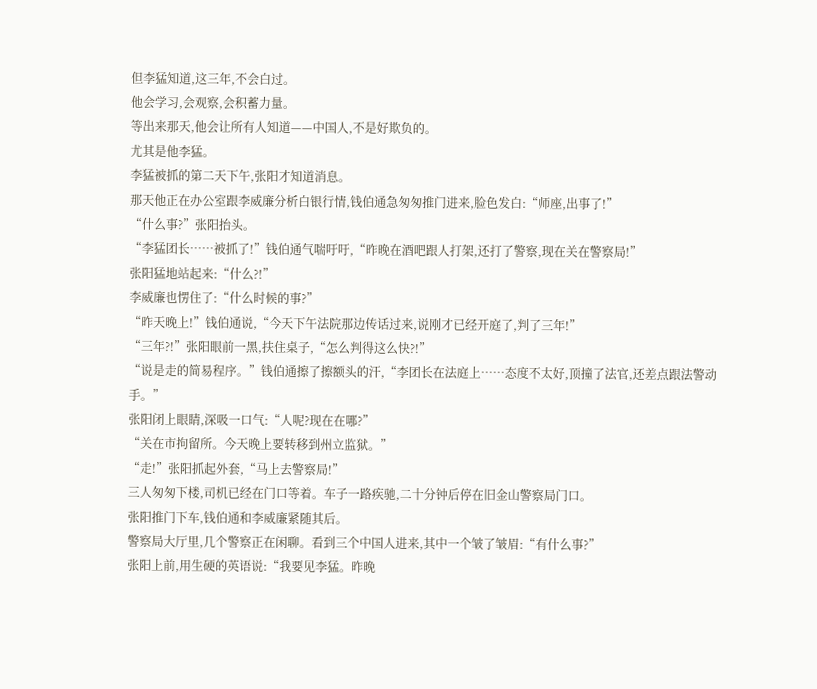但李猛知道,这三年,不会白过。
他会学习,会观察,会积蓄力量。
等出来那天,他会让所有人知道——中国人,不是好欺负的。
尤其是他李猛。
李猛被抓的第二天下午,张阳才知道消息。
那天他正在办公室跟李威廉分析白银行情,钱伯通急匆匆推门进来,脸色发白:“师座,出事了!”
“什么事?”张阳抬头。
“李猛团长……被抓了!”钱伯通气喘吁吁,“昨晚在酒吧跟人打架,还打了警察,现在关在警察局!”
张阳猛地站起来:“什么?!”
李威廉也愣住了:“什么时候的事?”
“昨天晚上!”钱伯通说,“今天下午法院那边传话过来,说刚才已经开庭了,判了三年!”
“三年?!”张阳眼前一黑,扶住桌子,“怎么判得这么快?!”
“说是走的简易程序。”钱伯通擦了擦额头的汗,“李团长在法庭上……态度不太好,顶撞了法官,还差点跟法警动手。”
张阳闭上眼睛,深吸一口气:“人呢?现在在哪?”
“关在市拘留所。今天晚上要转移到州立监狱。”
“走!”张阳抓起外套,“马上去警察局!”
三人匆匆下楼,司机已经在门口等着。车子一路疾驰,二十分钟后停在旧金山警察局门口。
张阳推门下车,钱伯通和李威廉紧随其后。
警察局大厅里,几个警察正在闲聊。看到三个中国人进来,其中一个皱了皱眉:“有什么事?”
张阳上前,用生硬的英语说:“我要见李猛。昨晚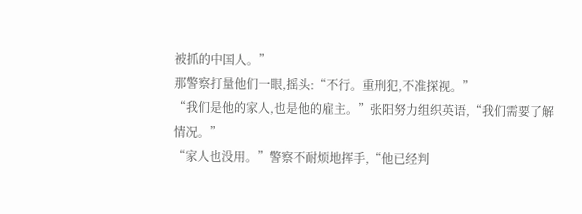被抓的中国人。”
那警察打量他们一眼,摇头:“不行。重刑犯,不准探视。”
“我们是他的家人,也是他的雇主。”张阳努力组织英语,“我们需要了解情况。”
“家人也没用。”警察不耐烦地挥手,“他已经判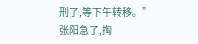刑了,等下午转移。”
张阳急了,掏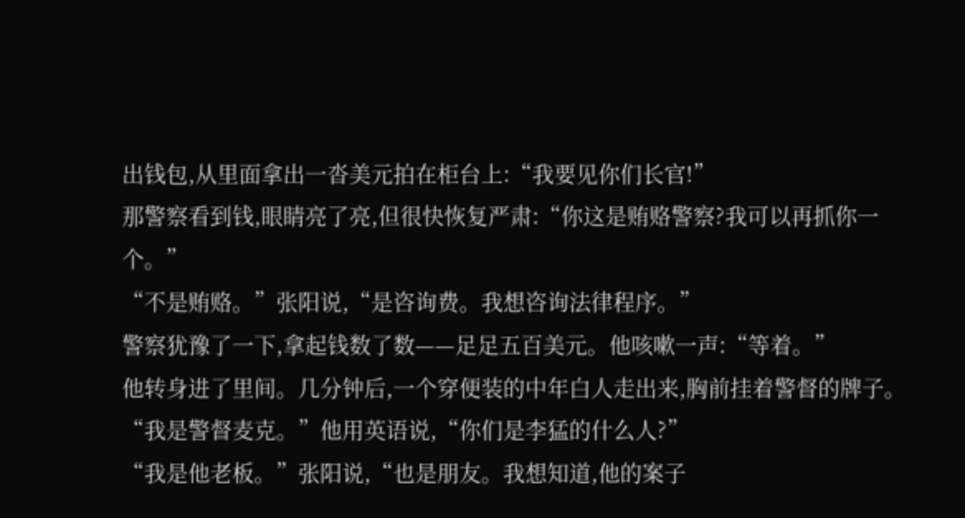出钱包,从里面拿出一沓美元拍在柜台上:“我要见你们长官!”
那警察看到钱,眼睛亮了亮,但很快恢复严肃:“你这是贿赂警察?我可以再抓你一个。”
“不是贿赂。”张阳说,“是咨询费。我想咨询法律程序。”
警察犹豫了一下,拿起钱数了数——足足五百美元。他咳嗽一声:“等着。”
他转身进了里间。几分钟后,一个穿便装的中年白人走出来,胸前挂着警督的牌子。
“我是警督麦克。”他用英语说,“你们是李猛的什么人?”
“我是他老板。”张阳说,“也是朋友。我想知道,他的案子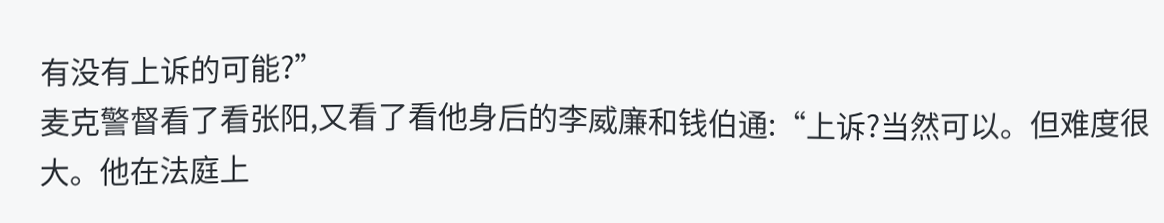有没有上诉的可能?”
麦克警督看了看张阳,又看了看他身后的李威廉和钱伯通:“上诉?当然可以。但难度很大。他在法庭上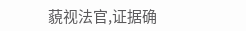藐视法官,证据确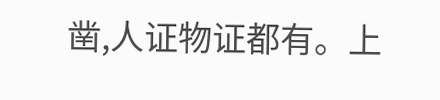凿,人证物证都有。上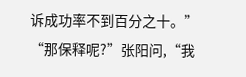诉成功率不到百分之十。”
“那保释呢?”张阳问,“我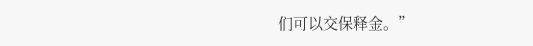们可以交保释金。”